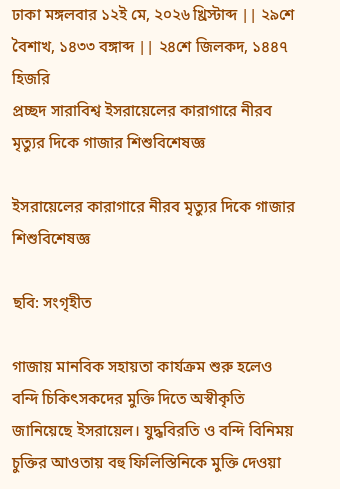ঢাকা মঙ্গলবার ১২ই মে, ২০২৬ খ্রিস্টাব্দ || ২৯শে বৈশাখ, ১৪৩৩ বঙ্গাব্দ || ২৪শে জিলকদ, ১৪৪৭ হিজরি
প্রচ্ছদ সারাবিশ্ব ইসরায়েলের কারাগারে নীরব মৃত্যুর দিকে গাজার শিশুবিশেষজ্ঞ

ইসরায়েলের কারাগারে নীরব মৃত্যুর দিকে গাজার শিশুবিশেষজ্ঞ

ছবি: সংগৃহীত

গাজায় মানবিক সহায়তা কার্যক্রম শুরু হলেও বন্দি চিকিৎসকদের মুক্তি দিতে অস্বীকৃতি জানিয়েছে ইসরায়েল। যুদ্ধবিরতি ও বন্দি বিনিময় চুক্তির আওতায় বহু ফিলিস্তিনিকে মুক্তি দেওয়া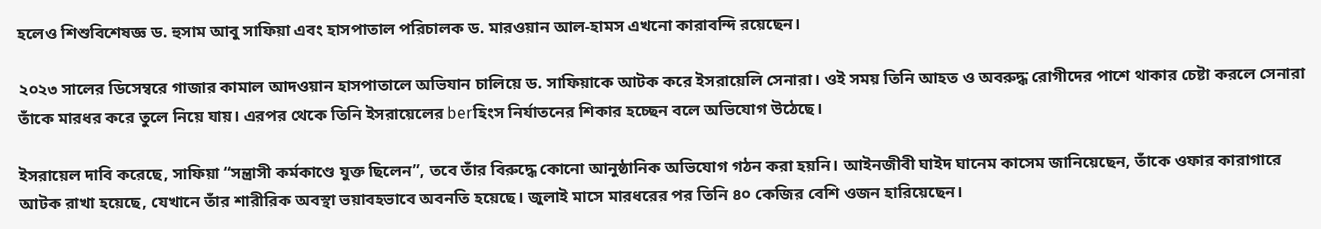হলেও শিশুবিশেষজ্ঞ ড. হুসাম আবু সাফিয়া এবং হাসপাতাল পরিচালক ড. মারওয়ান আল-হামস এখনো কারাবন্দি রয়েছেন।

২০২৩ সালের ডিসেম্বরে গাজার কামাল আদওয়ান হাসপাতালে অভিযান চালিয়ে ড. সাফিয়াকে আটক করে ইসরায়েলি সেনারা। ওই সময় তিনি আহত ও অবরুদ্ধ রোগীদের পাশে থাকার চেষ্টা করলে সেনারা তাঁকে মারধর করে তুলে নিয়ে যায়। এরপর থেকে তিনি ইসরায়েলের berহিংস নির্যাতনের শিকার হচ্ছেন বলে অভিযোগ উঠেছে।

ইসরায়েল দাবি করেছে, সাফিয়া “সন্ত্রাসী কর্মকাণ্ডে যুক্ত ছিলেন”, তবে তাঁর বিরুদ্ধে কোনো আনুষ্ঠানিক অভিযোগ গঠন করা হয়নি। আইনজীবী ঘাইদ ঘানেম কাসেম জানিয়েছেন, তাঁকে ওফার কারাগারে আটক রাখা হয়েছে, যেখানে তাঁর শারীরিক অবস্থা ভয়াবহভাবে অবনতি হয়েছে। জুলাই মাসে মারধরের পর তিনি ৪০ কেজির বেশি ওজন হারিয়েছেন।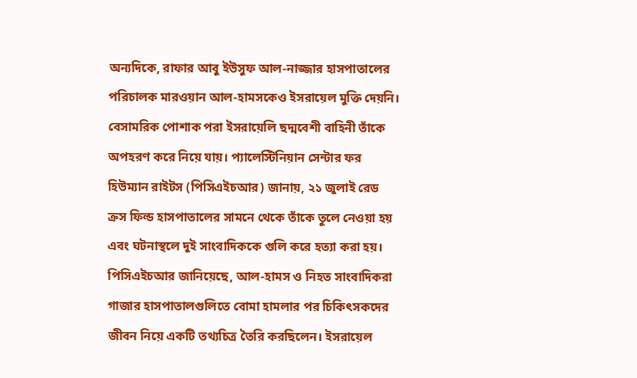অন্যদিকে, রাফার আবু ইউসুফ আল-নাজ্জার হাসপাতালের পরিচালক মারওয়ান আল-হামসকেও ইসরায়েল মুক্তি দেয়নি। বেসামরিক পোশাক পরা ইসরায়েলি ছদ্মবেশী বাহিনী তাঁকে অপহরণ করে নিয়ে যায়। প্যালেস্টিনিয়ান সেন্টার ফর হিউম্যান রাইটস (পিসিএইচআর) জানায়, ২১ জুলাই রেড ক্রস ফিল্ড হাসপাতালের সামনে থেকে তাঁকে তুলে নেওয়া হয় এবং ঘটনাস্থলে দুই সাংবাদিককে গুলি করে হত্যা করা হয়।
পিসিএইচআর জানিয়েছে, আল-হামস ও নিহত সাংবাদিকরা গাজার হাসপাতালগুলিতে বোমা হামলার পর চিকিৎসকদের জীবন নিয়ে একটি তথ্যচিত্র তৈরি করছিলেন। ইসরায়েল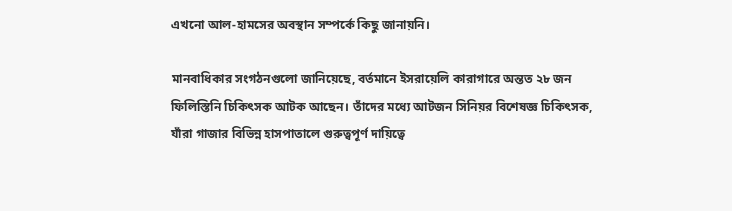এখনো আল-হামসের অবস্থান সম্পর্কে কিছু জানায়নি।

মানবাধিকার সংগঠনগুলো জানিয়েছে, বর্তমানে ইসরায়েলি কারাগারে অন্তত ২৮ জন ফিলিস্তিনি চিকিৎসক আটক আছেন। তাঁদের মধ্যে আটজন সিনিয়র বিশেষজ্ঞ চিকিৎসক, যাঁরা গাজার বিভিন্ন হাসপাতালে গুরুত্বপূর্ণ দায়িত্বে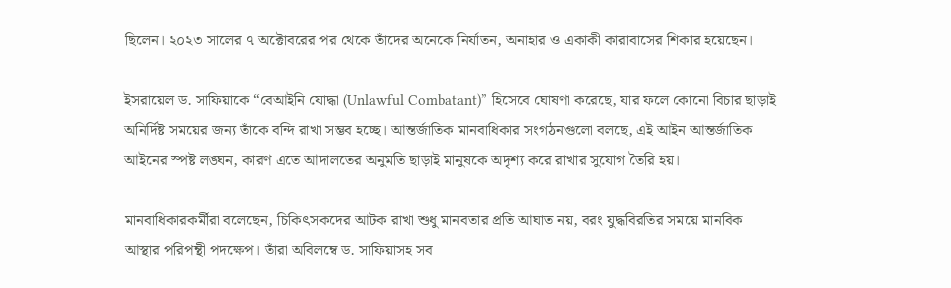ছিলেন। ২০২৩ সালের ৭ অক্টোবরের পর থেকে তাঁদের অনেকে নির্যাতন, অনাহার ও একাকী কারাবাসের শিকার হয়েছেন।

ইসরায়েল ড. সাফিয়াকে “বেআইনি যোদ্ধা (Unlawful Combatant)” হিসেবে ঘোষণা করেছে, যার ফলে কোনো বিচার ছাড়াই অনির্দিষ্ট সময়ের জন্য তাঁকে বন্দি রাখা সম্ভব হচ্ছে। আন্তর্জাতিক মানবাধিকার সংগঠনগুলো বলছে, এই আইন আন্তর্জাতিক আইনের স্পষ্ট লঙ্ঘন, কারণ এতে আদালতের অনুমতি ছাড়াই মানুষকে অদৃশ্য করে রাখার সুযোগ তৈরি হয়।

মানবাধিকারকর্মীরা বলেছেন, চিকিৎসকদের আটক রাখা শুধু মানবতার প্রতি আঘাত নয়, বরং যুদ্ধবিরতির সময়ে মানবিক আস্থার পরিপন্থী পদক্ষেপ। তাঁরা অবিলম্বে ড. সাফিয়াসহ সব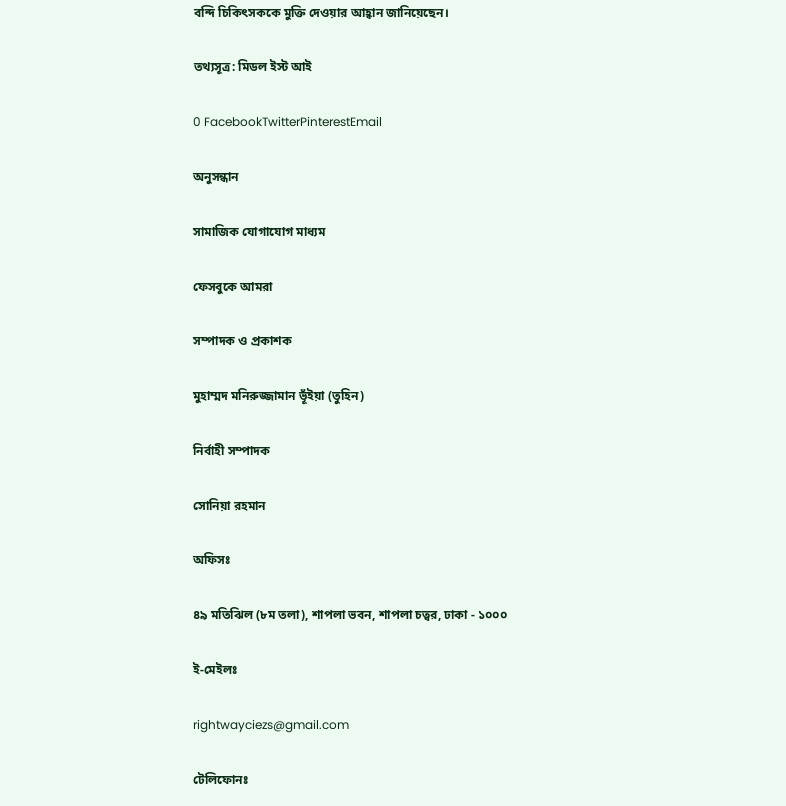বন্দি চিকিৎসককে মুক্তি দেওয়ার আহ্বান জানিয়েছেন।

তথ্যসূত্র: মিডল ইস্ট আই

0 FacebookTwitterPinterestEmail

অনুসন্ধান

সামাজিক যোগাযোগ মাধ্যম

ফেসবুকে আমরা

সম্পাদক ও প্রকাশক

মুহাম্মদ মনিরুজ্জামান ভূঁইয়া (তুহিন)

নির্বাহী সম্পাদক

সোনিয়া রহমান

অফিসঃ

৪৯ মতিঝিল (৮ম তলা), শাপলা ভবন, শাপলা চত্বর, ঢাকা - ১০০০

ই-মেইলঃ

rightwayciezs@gmail.com

টেলিফোনঃ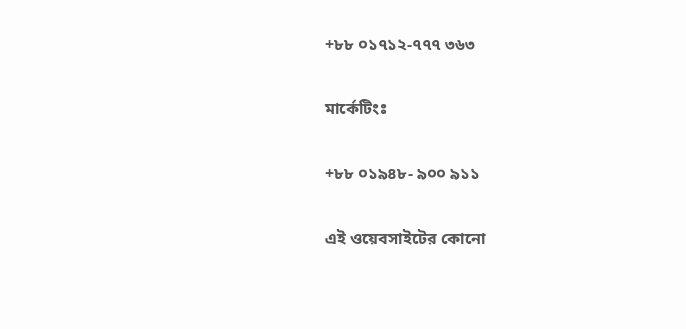+৮৮ ০১৭১২-৭৭৭ ৩৬৩

মার্কেটিংঃ

+৮৮ ০১৯৪৮- ৯০০ ৯১১

এই ওয়েবসাইটের কোনো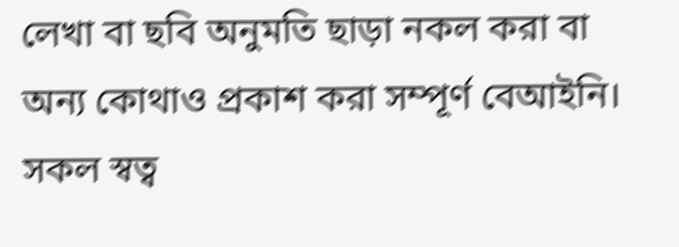লেখা বা ছবি অনুমতি ছাড়া নকল করা বা অন্য কোথাও প্রকাশ করা সম্পূর্ণ বেআইনি। সকল স্বত্ব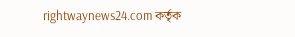rightwaynews24.com কর্তৃক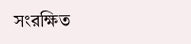সংরক্ষিত